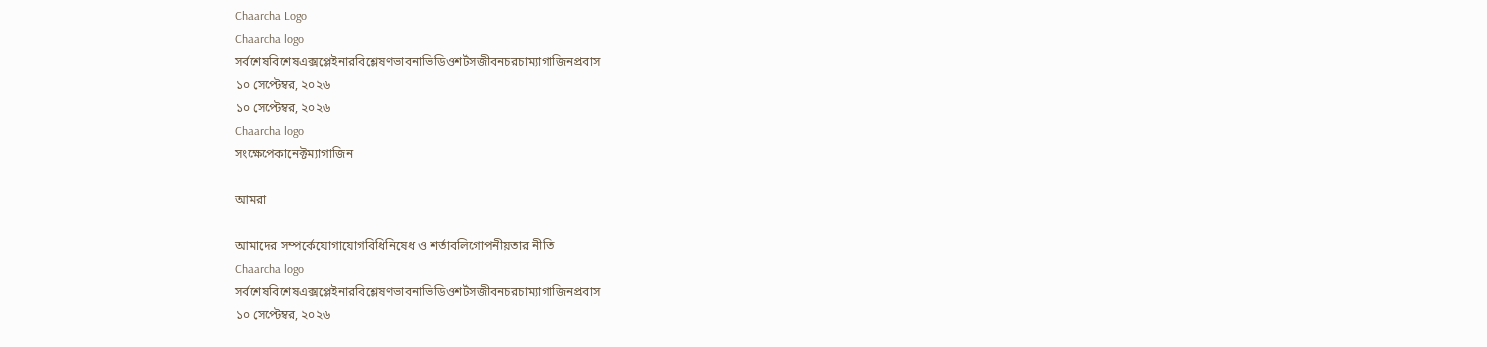Chaarcha Logo
Chaarcha logo
সর্বশেষবিশেষএক্সপ্লেইনারবিশ্লেষণভাবনাভিডিওশর্টসজীবনচরচাম্যাগাজিনপ্রবাস
১০ সেপ্টেম্বর, ২০২৬
১০ সেপ্টেম্বর, ২০২৬
Chaarcha logo
সংক্ষেপেকানেক্টম্যাগাজিন

আমরা

আমাদের সম্পর্কেযোগাযোগবিধিনিষেধ ও শর্তাবলিগোপনীয়তার নীতি
Chaarcha logo
সর্বশেষবিশেষএক্সপ্লেইনারবিশ্লেষণভাবনাভিডিওশর্টসজীবনচরচাম্যাগাজিনপ্রবাস
১০ সেপ্টেম্বর, ২০২৬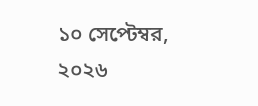১০ সেপ্টেম্বর, ২০২৬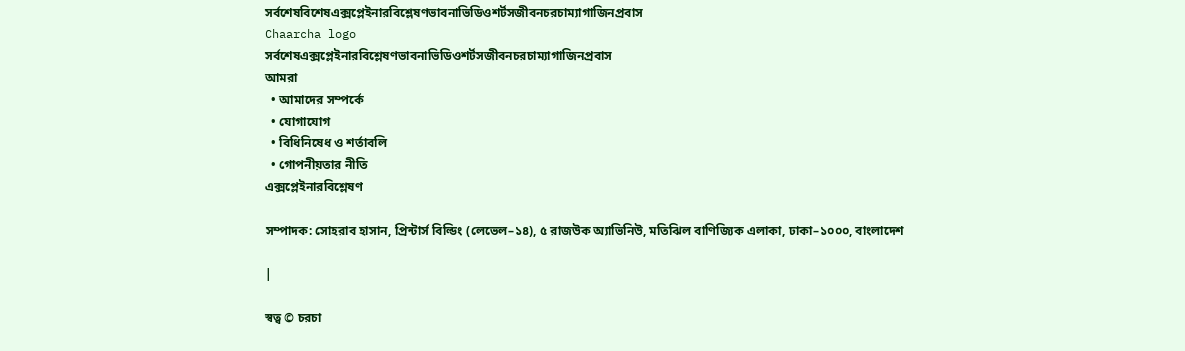সর্বশেষবিশেষএক্সপ্লেইনারবিশ্লেষণভাবনাভিডিওশর্টসজীবনচরচাম্যাগাজিনপ্রবাস
Chaarcha logo
সর্বশেষএক্সপ্লেইনারবিশ্লেষণভাবনাভিডিওশর্টসজীবনচরচাম্যাগাজিনপ্রবাস
আমরা
  • আমাদের সম্পর্কে
  • যোগাযোগ
  • বিধিনিষেধ ও শর্তাবলি
  • গোপনীয়তার নীতি
এক্সপ্লেইনারবিশ্লেষণ

সম্পাদক: সোহরাব হাসান, প্রিন্টার্স বিল্ডিং (লেভেল–১৪), ৫ রাজউক অ্যাভিনিউ, মতিঝিল বাণিজ্যিক এলাকা, ঢাকা–১০০০, বাংলাদেশ

|

স্বত্ব © চরচা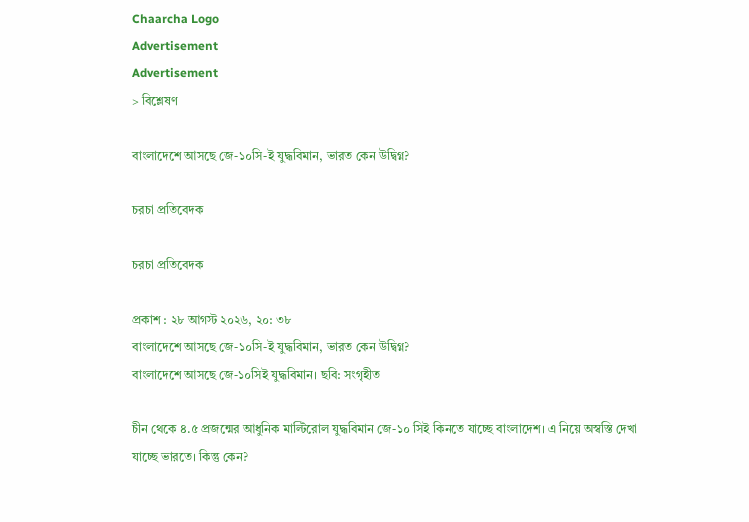Chaarcha Logo
Advertisement
Advertisement
> বিশ্লেষণ

বাংলাদেশে আসছে জে-১০সি-ই যুদ্ধবিমান, ভারত কেন উদ্বিগ্ন?

চরচা প্রতিবেদক

চরচা প্রতিবেদক

প্রকাশ : ২৮ আগস্ট ২০২৬, ২০: ৩৮
বাংলাদেশে আসছে জে-১০সি-ই যুদ্ধবিমান, ভারত কেন উদ্বিগ্ন?
বাংলাদেশে আসছে জে-১০সিই যুদ্ধবিমান। ছবি: সংগৃহীত

চীন থেকে ৪.৫ প্রজন্মের আধুনিক মাল্টিরোল যুদ্ধবিমান জে-১০ সিই কিনতে যাচ্ছে বাংলাদেশ। এ নিয়ে অস্বস্তি দেখা যাচ্ছে ভারতে। কিন্তু কেন?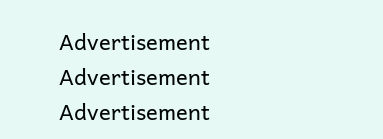Advertisement
Advertisement
Advertisement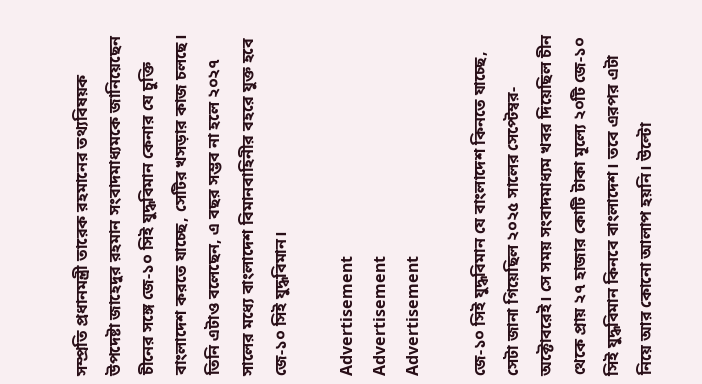সম্প্রতি প্রধানমন্ত্রী তারেক রহমানের তথ্যবিষয়ক উপদেষ্টা জাহেদুর রহমান সংবাদমাধ্যমকে জানিয়েছেন চীনের সঙ্গে জে-১০ সিই যুদ্ধবিমান কেনার যে চুক্তি বাংলাদেশ করতে যাচ্ছে, সেটির খসড়ার কাজ চলছে। তিনি এটাও বলেছেন, এ বছর সম্ভব না হলে ২০২৭ সালের মধ্যে বাংলাদেশ বিমানবাহিনীর বহরে যুক্ত হবে জে-১০ সিই যুদ্ধবিমান।

Advertisement
Advertisement
Advertisement

জে-১০ সিই যুদ্ধবিমান যে বাংলাদেশ কিনতে যাচ্ছে, সেটা জানা গিয়েছিল ২০২৫ সালের সেপ্টেম্বর-অক্টোবরেই। সে সময় সংবাদমাধ্যম খবর দিয়েছিল চীন থেকে প্রায় ২৭ হাজার কোটি টাকা মূল্যে ২০টি জে-১০ সিই যুদ্ধবিমান কিনবে বাংলাদেশ। তবে এরপর এটা নিয়ে আর কোনো আলাপ হয়নি। উল্টো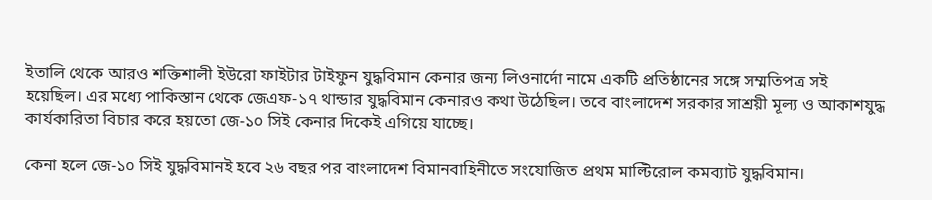ইতালি থেকে আরও শক্তিশালী ইউরো ফাইটার টাইফুন যুদ্ধবিমান কেনার জন্য লিওনার্দো নামে একটি প্রতিষ্ঠানের সঙ্গে সম্মতিপত্র সই হয়েছিল। এর মধ্যে পাকিস্তান থেকে জেএফ-১৭ থান্ডার যুদ্ধবিমান কেনারও কথা উঠেছিল। তবে বাংলাদেশ সরকার সাশ্রয়ী মূল্য ও আকাশযুদ্ধ কার্যকারিতা বিচার করে হয়তো জে-১০ সিই কেনার দিকেই এগিয়ে যাচ্ছে।

কেনা হলে জে-১০ সিই যুদ্ধবিমানই হবে ২৬ বছর পর বাংলাদেশ বিমানবাহিনীতে সংযোজিত প্রথম মাল্টিরোল কমব্যাট যুদ্ধবিমান।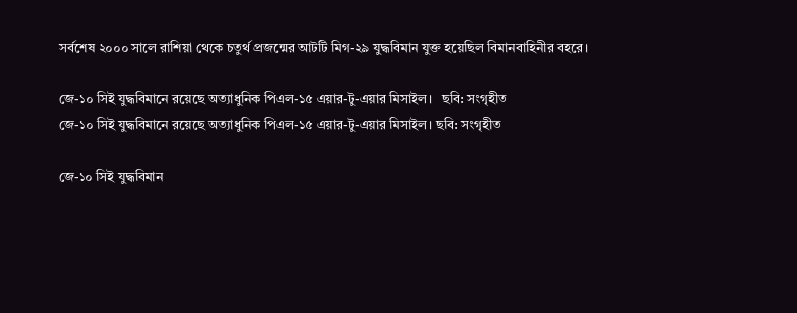সর্বশেষ ২০০০ সালে রাশিয়া থেকে চতুর্থ প্রজন্মের আটটি মিগ-২৯ যুদ্ধবিমান যুক্ত হয়েছিল বিমানবাহিনীর বহরে।

জে-১০ সিই যুদ্ধবিমানে রয়েছে অত্যাধুনিক পিএল-১৫ এয়ার-টু-এয়ার মিসাইল।   ছবি: সংগৃহীত
জে-১০ সিই যুদ্ধবিমানে রয়েছে অত্যাধুনিক পিএল-১৫ এয়ার-টু-এয়ার মিসাইল। ছবি: সংগৃহীত

জে-১০ সিই যুদ্ধবিমান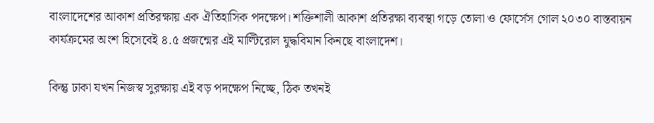বাংলাদেশের আকাশ প্রতিরক্ষায় এক ঐতিহাসিক পদক্ষেপ। শক্তিশালী আকাশ প্রতিরক্ষা ব্যবস্থা গড়ে তোলা ও ফোর্সেস গোল ২০৩০ বাস্তবায়ন কার্যক্রমের অংশ হিসেবেই ৪.৫ প্রজন্মের এই মাল্টিরোল যুদ্ধবিমান কিনছে বাংলাদেশ।

কিন্তু ঢাকা যখন নিজস্ব সুরক্ষায় এই বড় পদক্ষেপ নিচ্ছে, ঠিক তখনই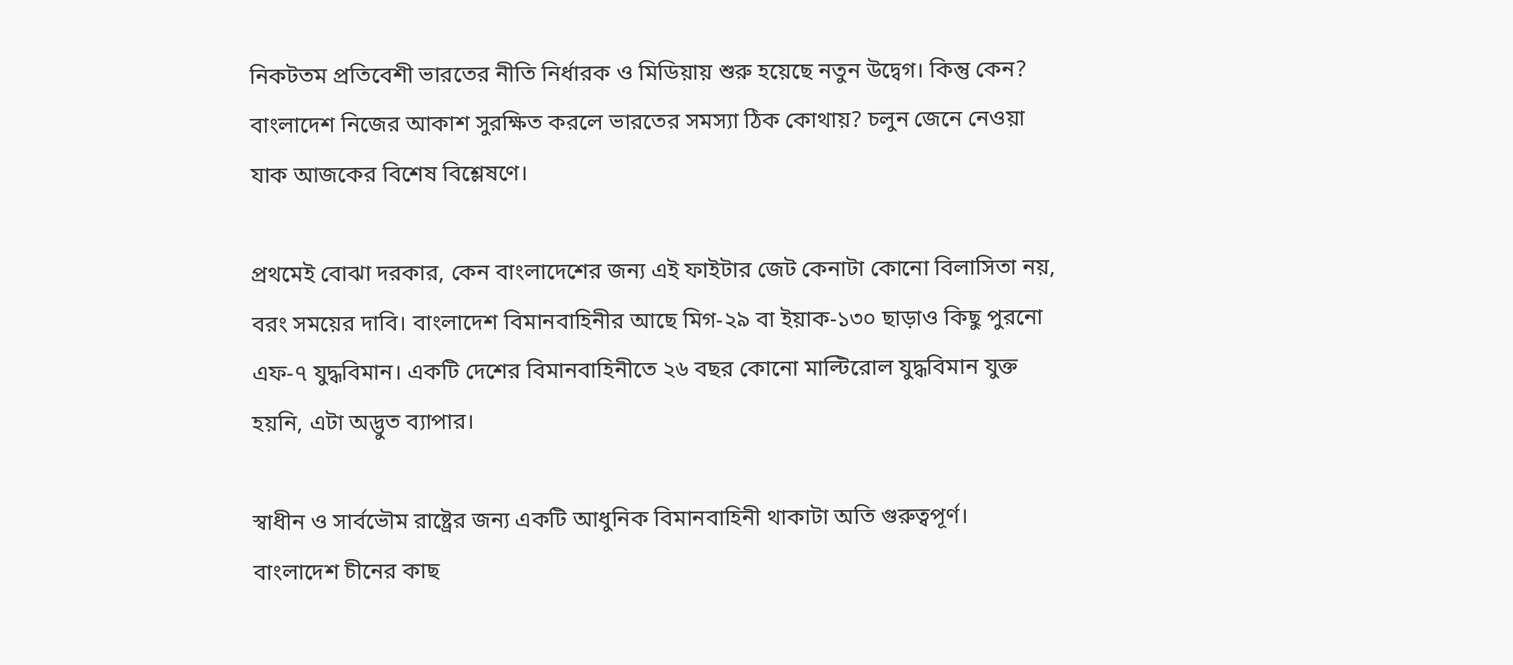নিকটতম প্রতিবেশী ভারতের নীতি নির্ধারক ও মিডিয়ায় শুরু হয়েছে নতুন উদ্বেগ। কিন্তু কেন? বাংলাদেশ নিজের আকাশ সুরক্ষিত করলে ভারতের সমস্যা ঠিক কোথায়? চলুন জেনে নেওয়া যাক আজকের বিশেষ বিশ্লেষণে।

প্রথমেই বোঝা দরকার, কেন বাংলাদেশের জন্য এই ফাইটার জেট কেনাটা কোনো বিলাসিতা নয়, বরং সময়ের দাবি। বাংলাদেশ বিমানবাহিনীর আছে মিগ-২৯ বা ইয়াক-১৩০ ছাড়াও কিছু পুরনো এফ-৭ যুদ্ধবিমান। একটি দেশের বিমানবাহিনীতে ২৬ বছর কোনো মাল্টিরোল যুদ্ধবিমান যুক্ত হয়নি, এটা অদ্ভুত ব্যাপার।

স্বাধীন ও সার্বভৌম রাষ্ট্রের জন্য একটি আধুনিক বিমানবাহিনী থাকাটা অতি গুরুত্বপূর্ণ। বাংলাদেশ চীনের কাছ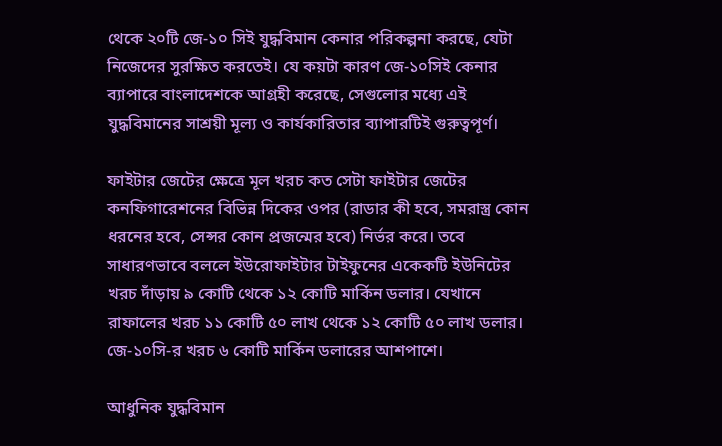থেকে ২০টি জে-১০ সিই যুদ্ধবিমান কেনার পরিকল্পনা করছে, যেটা নিজেদের সুরক্ষিত করতেই। যে কয়টা কারণ জে-১০সিই কেনার ব্যাপারে বাংলাদেশকে আগ্রহী করেছে, সেগুলোর মধ্যে এই যুদ্ধবিমানের সাশ্রয়ী মূল্য ও কার্যকারিতার ব্যাপারটিই গুরুত্বপূর্ণ।

ফাইটার জেটের ক্ষেত্রে মূল খরচ কত সেটা ফাইটার জেটের কনফিগারেশনের বিভিন্ন দিকের ওপর (রাডার কী হবে, সমরাস্ত্র কোন ধরনের হবে, সেন্সর কোন প্রজন্মের হবে) নির্ভর করে। তবে সাধারণভাবে বললে ইউরোফাইটার টাইফুনের একেকটি ইউনিটের খরচ দাঁড়ায় ৯ কোটি থেকে ১২ কোটি মার্কিন ডলার। যেখানে রাফালের খরচ ১১ কোটি ৫০ লাখ থেকে ১২ কোটি ৫০ লাখ ডলার। জে-১০সি-র খরচ ৬ কোটি মার্কিন ডলারের আশপাশে।

আধুনিক যুদ্ধবিমান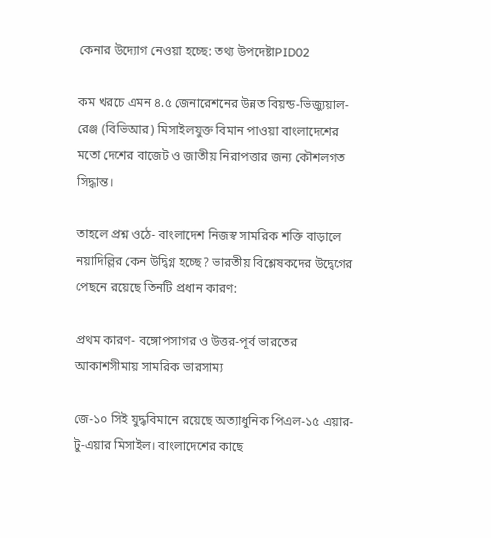কেনার উদ্যোগ নেওয়া হচ্ছে: তথ্য উপদেষ্টাPID02

কম খরচে এমন ৪.৫ জেনারেশনের উন্নত বিয়ন্ড-ভিজ্যুয়াল-রেঞ্জ (বিভিআর) মিসাইলযুক্ত বিমান পাওয়া বাংলাদেশের মতো দেশের বাজেট ও জাতীয় নিরাপত্তার জন্য কৌশলগত সিদ্ধান্ত।

তাহলে প্রশ্ন ওঠে- বাংলাদেশ নিজস্ব সামরিক শক্তি বাড়ালে নয়াদিল্লির কেন উদ্বিগ্ন হচ্ছে? ভারতীয় বিশ্লেষকদের উদ্বেগের পেছনে রয়েছে তিনটি প্রধান কারণ:

প্রথম কারণ- বঙ্গোপসাগর ও উত্তর-পূর্ব ভারতের আকাশসীমায় সামরিক ভারসাম্য

জে-১০ সিই যুদ্ধবিমানে রয়েছে অত্যাধুনিক পিএল-১৫ এয়ার-টু-এয়ার মিসাইল। বাংলাদেশের কাছে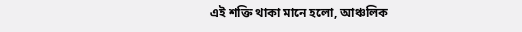এই শক্তি থাকা মানে হলো, আঞ্চলিক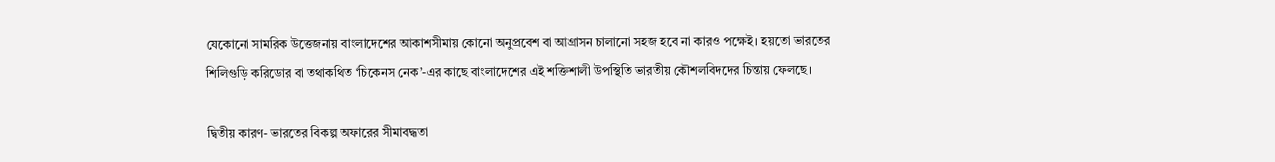যেকোনো সামরিক উত্তেজনায় বাংলাদেশের আকাশসীমায় কোনো অনুপ্রবেশ বা আগ্রাসন চালানো সহজ হবে না কারও পক্ষেই। হয়তো ভারতের শিলিগুড়ি করিডোর বা তথাকথিত ‘চিকেনস নেক’-এর কাছে বাংলাদেশের এই শক্তিশালী উপস্থিতি ভারতীয় কৌশলবিদদের চিন্তায় ফেলছে।

দ্বিতীয় কারণ- ভারতের বিকল্প অফারের সীমাবদ্ধতা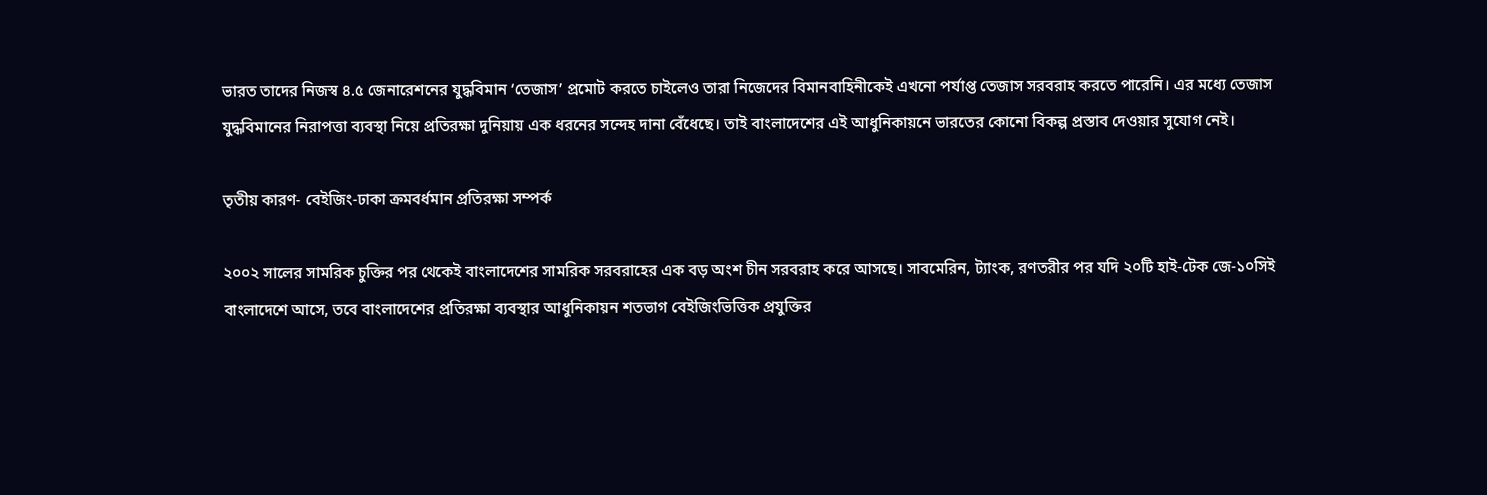ভারত তাদের নিজস্ব ৪.৫ জেনারেশনের যুদ্ধবিমান ‘তেজাস’ প্রমোট করতে চাইলেও তারা নিজেদের বিমানবাহিনীকেই এখনো পর্যাপ্ত তেজাস সরবরাহ করতে পারেনি। এর মধ্যে তেজাস যুদ্ধবিমানের নিরাপত্তা ব্যবস্থা নিয়ে প্রতিরক্ষা দুনিয়ায় এক ধরনের সন্দেহ দানা বেঁধেছে। তাই বাংলাদেশের এই আধুনিকায়নে ভারতের কোনো বিকল্প প্রস্তাব দেওয়ার সুযোগ নেই।

তৃতীয় কারণ- বেইজিং-ঢাকা ক্রমবর্ধমান প্রতিরক্ষা সম্পর্ক

২০০২ সালের সামরিক চুক্তির পর থেকেই বাংলাদেশের সামরিক সরবরাহের এক বড় অংশ চীন সরবরাহ করে আসছে। সাবমেরিন, ট্যাংক, রণতরীর পর যদি ২০টি হাই-টেক জে-১০সিই বাংলাদেশে আসে, তবে বাংলাদেশের প্রতিরক্ষা ব্যবস্থার আধুনিকায়ন শতভাগ বেইজিংভিত্তিক প্রযুক্তির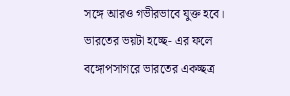সঙ্গে আরও গভীরভাবে যুক্ত হবে। ভারতের ভয়টা হচ্ছে- এর ফলে বঙ্গোপসাগরে ভারতের একচ্ছত্র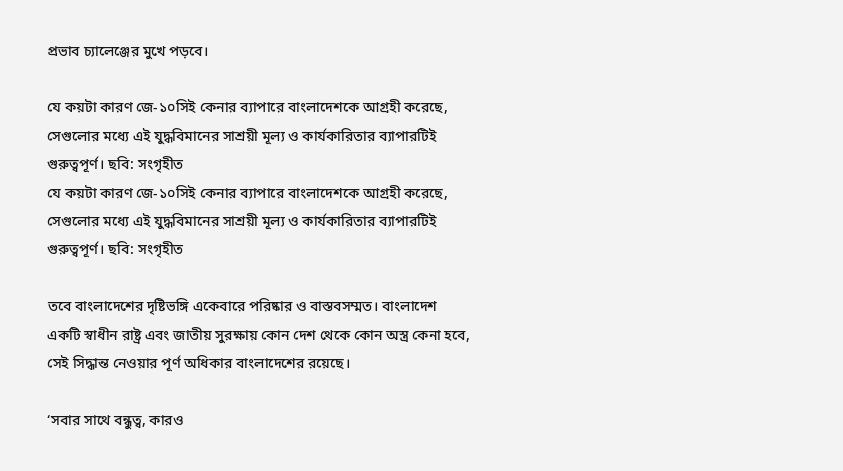প্রভাব চ্যালেঞ্জের মুখে পড়বে।

যে কয়টা কারণ জে-১০সিই কেনার ব্যাপারে বাংলাদেশকে আগ্রহী করেছে, সেগুলোর মধ্যে এই যুদ্ধবিমানের সাশ্রয়ী মূল্য ও কার্যকারিতার ব্যাপারটিই গুরুত্বপূর্ণ। ছবি: সংগৃহীত
যে কয়টা কারণ জে-১০সিই কেনার ব্যাপারে বাংলাদেশকে আগ্রহী করেছে, সেগুলোর মধ্যে এই যুদ্ধবিমানের সাশ্রয়ী মূল্য ও কার্যকারিতার ব্যাপারটিই গুরুত্বপূর্ণ। ছবি: সংগৃহীত

তবে বাংলাদেশের দৃষ্টিভঙ্গি একেবারে পরিষ্কার ও বাস্তবসম্মত। বাংলাদেশ একটি স্বাধীন রাষ্ট্র এবং জাতীয় সুরক্ষায় কোন দেশ থেকে কোন অস্ত্র কেনা হবে, সেই সিদ্ধান্ত নেওয়ার পূর্ণ অধিকার বাংলাদেশের রয়েছে।

‘সবার সাথে বন্ধুত্ব, কারও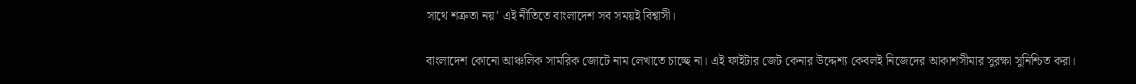সাথে শত্রুতা নয়’ এই নীতিতে বাংলাদেশ সব সময়ই বিশ্বাসী।

বাংলাদেশ কোনো আঞ্চলিক সামরিক জোটে নাম লেখাতে চাচ্ছে না। এই ফাইটার জেট কেনার উদ্দেশ্য কেবলই নিজেদের আকাশসীমার সুরক্ষা সুনিশ্চিত করা।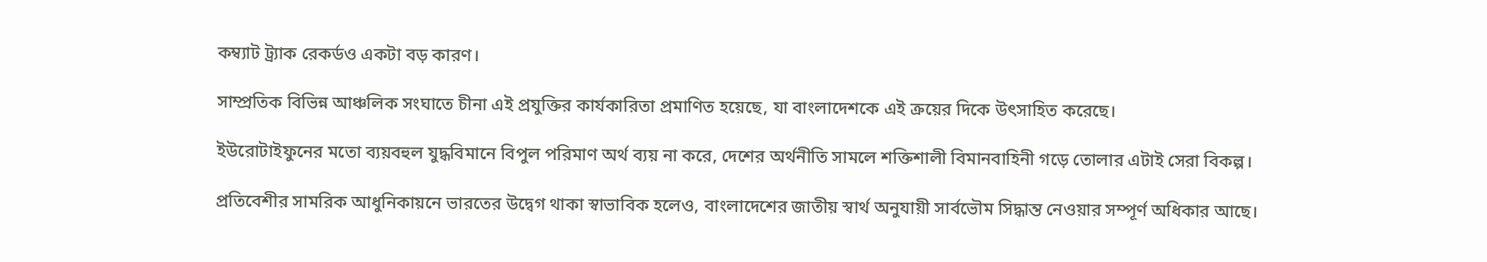কম্ব্যাট ট্র্যাক রেকর্ডও একটা বড় কারণ।

সাম্প্রতিক বিভিন্ন আঞ্চলিক সংঘাতে চীনা এই প্রযুক্তির কার্যকারিতা প্রমাণিত হয়েছে, যা বাংলাদেশকে এই ক্রয়ের দিকে উৎসাহিত করেছে।

ইউরোটাইফুনের মতো ব্যয়বহুল যুদ্ধবিমানে বিপুল পরিমাণ অর্থ ব্যয় না করে, দেশের অর্থনীতি সামলে শক্তিশালী বিমানবাহিনী গড়ে তোলার এটাই সেরা বিকল্প।

প্রতিবেশীর সামরিক আধুনিকায়নে ভারতের উদ্বেগ থাকা স্বাভাবিক হলেও, বাংলাদেশের জাতীয় স্বার্থ অনুযায়ী সার্বভৌম সিদ্ধান্ত নেওয়ার সম্পূর্ণ অধিকার আছে।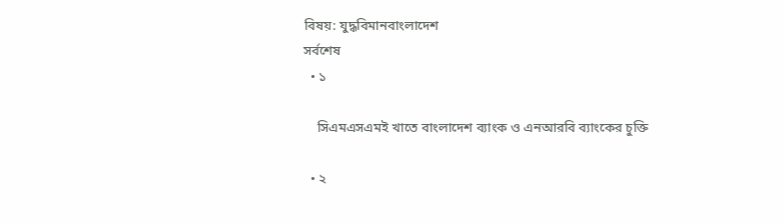বিষয়: যুদ্ধবিমানবাংলাদেশ
সর্বশেষ
  • ১

    সিএমএসএমই খাতে বাংলাদেশ ব্যাংক ও এনআরবি ব্যাংকের চুক্তি

  • ২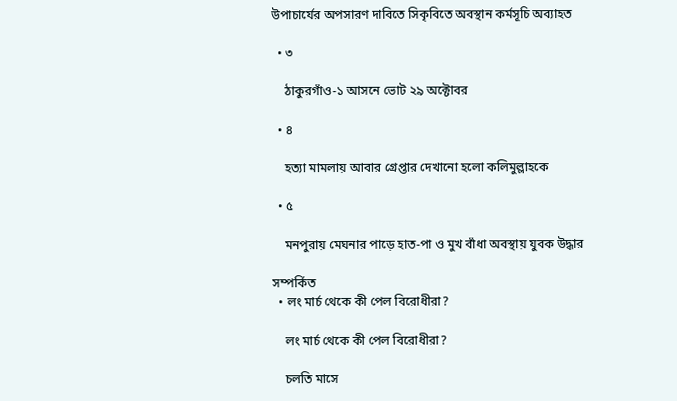উপাচার্যের অপসারণ দাবিতে সিকৃবিতে অবস্থান কর্মসূচি অব্যাহত

  • ৩

    ঠাকুরগাঁও-১ আসনে ভোট ২৯ অক্টোবর

  • ৪

    হত্যা মামলায় আবার গ্রেপ্তার দেখানো হলো কলিমুল্লাহকে

  • ৫

    মনপুরায় মেঘনার পাড়ে হাত-পা ও মুখ বাঁধা অবস্থায় যুবক উদ্ধার

সম্পর্কিত
  • লং মার্চ থেকে কী পেল বিরোধীরা?

    লং মার্চ থেকে কী পেল বিরোধীরা?

    চলতি মাসে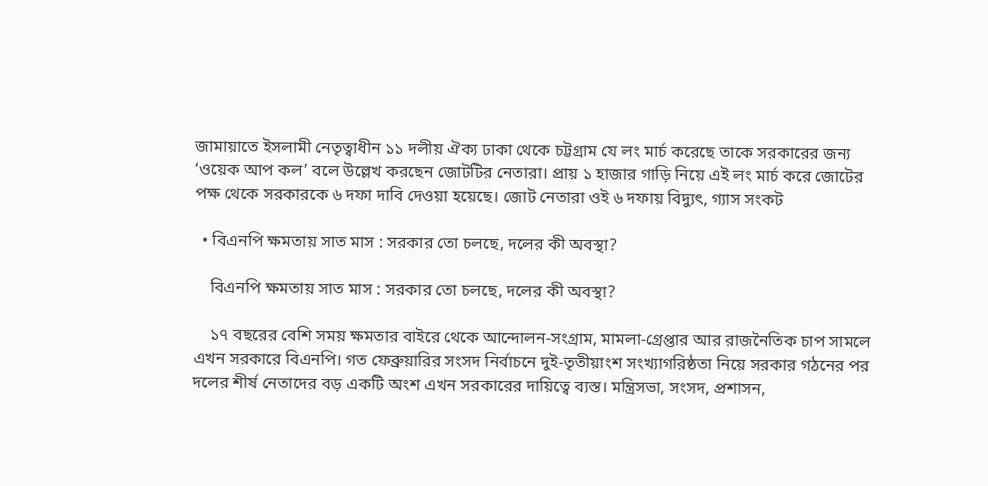জামায়াতে ইসলামী নেতৃত্বাধীন ১১ দলীয় ঐক্য ঢাকা থেকে চট্টগ্রাম যে লং মার্চ করেছে তাকে সরকারের জন্য ‘ওয়েক আপ কল’ বলে উল্লেখ করছেন জোটটির নেতারা। প্রায় ১ হাজার গাড়ি নিয়ে এই লং মার্চ করে জোটের পক্ষ থেকে সরকারকে ৬ দফা দাবি দেওয়া হয়েছে। জোট নেতারা ওই ৬ দফায় বিদ্যুৎ, গ্যাস সংকট

  • বিএনপি ক্ষমতায় সাত মাস : সরকার তো চলছে, দলের কী অবস্থা?

    বিএনপি ক্ষমতায় সাত মাস : সরকার তো চলছে, দলের কী অবস্থা?

    ১৭ বছরের বেশি সময় ক্ষমতার বাইরে থেকে আন্দোলন-সংগ্রাম, মামলা-গ্রেপ্তার আর রাজনৈতিক চাপ সামলে এখন সরকারে বিএনপি। গত ফেব্রুয়ারির সংসদ নির্বাচনে দুই-তৃতীয়াংশ সংখ্যাগরিষ্ঠতা নিয়ে সরকার গঠনের পর দলের শীর্ষ নেতাদের বড় একটি অংশ এখন সরকারের দায়িত্বে ব্যস্ত। মন্ত্রিসভা, সংসদ, প্রশাসন,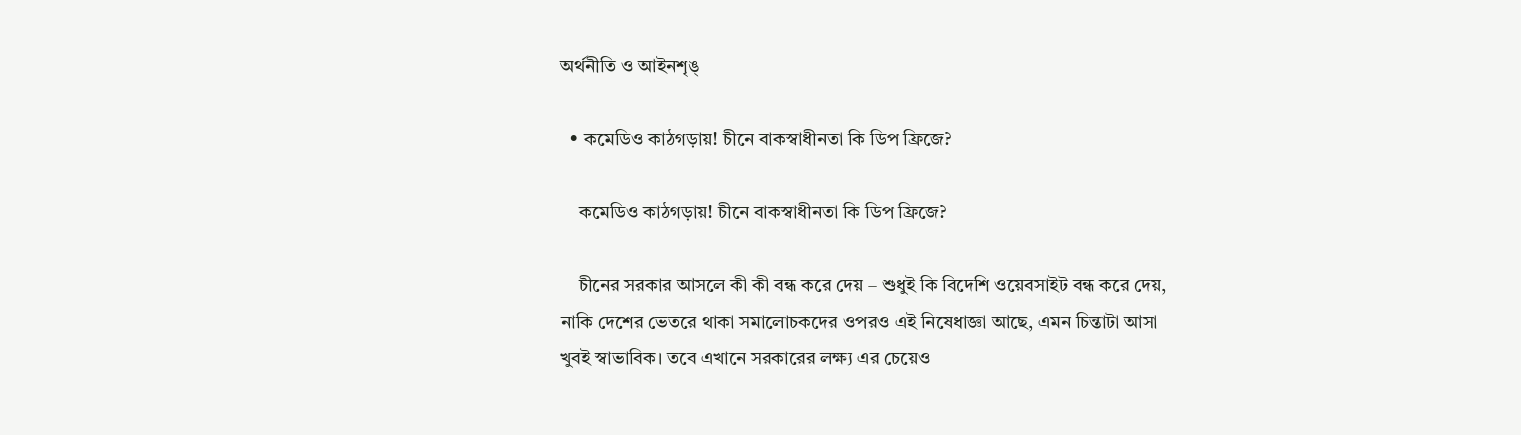অর্থনীতি ও আইনশৃঙ্

  • কমেডিও কাঠগড়ায়! চীনে বাকস্বাধীনতা কি ডিপ ফ্রিজে?

    কমেডিও কাঠগড়ায়! চীনে বাকস্বাধীনতা কি ডিপ ফ্রিজে?

    চীনের সরকার আসলে কী কী বন্ধ করে দেয় – শুধুই কি বিদেশি ওয়েবসাইট বন্ধ করে দেয়, নাকি দেশের ভেতরে থাকা সমালোচকদের ওপরও এই নিষেধাজ্ঞা আছে, এমন চিন্তাটা আসা খুবই স্বাভাবিক। তবে এখানে সরকারের লক্ষ্য এর চেয়েও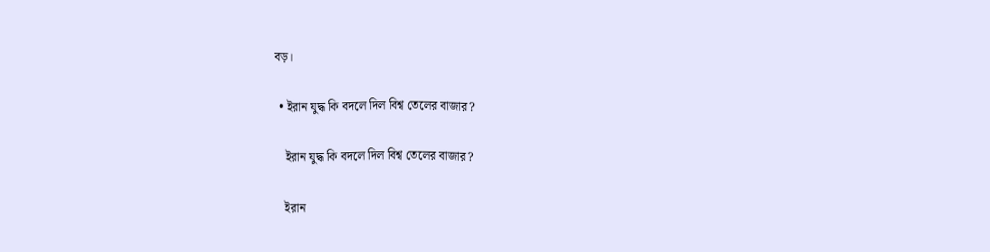বড়।

  • ইরান যুদ্ধ কি বদলে দিল বিশ্ব তেলের বাজার?

    ইরান যুদ্ধ কি বদলে দিল বিশ্ব তেলের বাজার?

    ইরান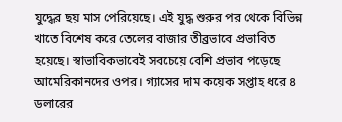যুদ্ধের ছয় মাস পেরিয়েছে। এই যুদ্ধ শুরুর পর থেকে বিভিন্ন খাতে বিশেষ করে তেলের বাজার তীব্রভাবে প্রভাবিত হয়েছে। স্বাভাবিকভাবেই সবচেয়ে বেশি প্রভাব পড়েছে আমেরিকানদের ওপর। গ্যাসের দাম কয়েক সপ্তাহ ধরে ৪ ডলারের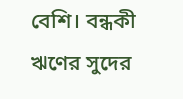বেশি। বন্ধকী ঋণের সুদের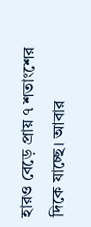হারও বেড়ে প্রায় ৭ শতাংশের দিকে যাচ্ছে। আবার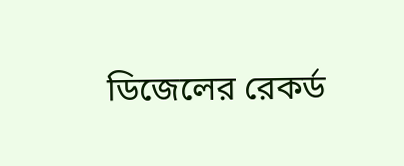ডিজেলের রেকর্ড